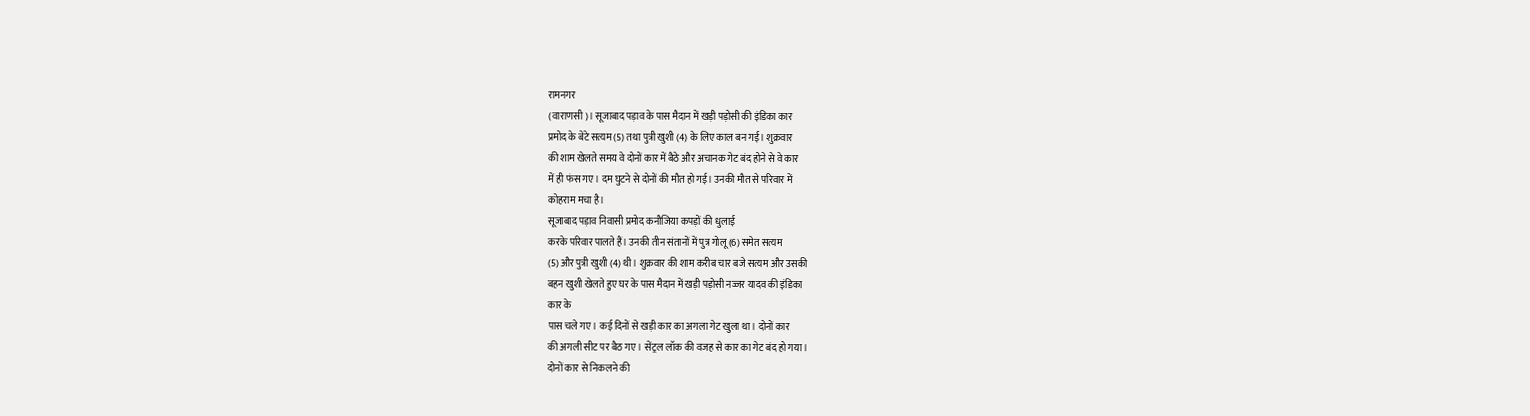रामनगर
(वाराणसी)। सूजाबाद पड़ाव के पास मैदान में खड़ी पड़ोसी की इंडिका कार
प्रमोद के बेटे सत्यम (5) तथा पुत्री खुशी (4) के लिए काल बन गई। शुक्रवार
की शाम खेलते समय वे दोनों कार में बैठे और अचानक गेट बंद होने से वे कार
में ही फंस गए। दम घुटने से दोनों की मौत हो गई। उनकी मौत से परिवार में
कोहराम मचा है।
सूजाबाद पड़ाव निवासी प्रमोद कनौजिया कपड़ों की धुलाई
करके परिवार पालते हैं। उनकी तीन संतानों में पुत्र गोलू (6) समेत सत्यम
(5) और पुत्री खुशी (4) थी। शुक्रवार की शाम करीब चार बजे सत्यम और उसकी
बहन खुशी खेलते हुए घर के पास मैदान में खड़ी पड़ोसी नज्जर यादव की इंडिका
कार के
पास चले गए। कई दिनों से खड़ी कार का अगला गेट खुला था। दोनों कार
की अगली सीट पर बैठ गए। सेंट्रल लॉक की वजह से कार का गेट बंद हो गया।
दोनों कार से निकलने की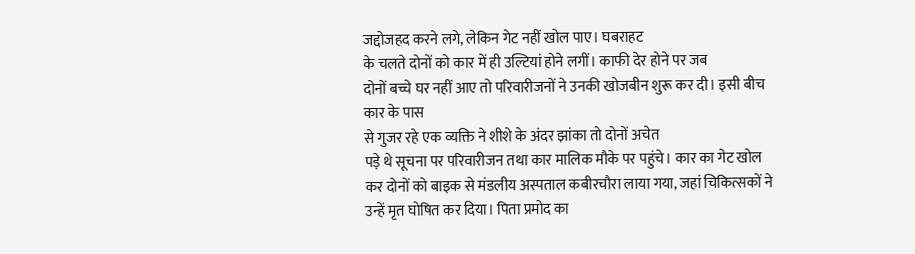जद्दोजहद करने लगे, लेकिन गेट नहीं खोल पाए। घबराहट
के चलते दोनों को कार में ही उल्टियां होने लगीं। काफी देर होने पर जब
दोनों बच्चे घर नहीं आए तो परिवारीजनों ने उनकी खोजबीन शुरू कर दी। इसी बीच
कार के पास
से गुजर रहे एक व्यक्ति ने शीशे के अंदर झांका तो दोनों अचेत
पड़े थे सूचना पर परिवारीजन तथा कार मालिक मौके पर पहुंचे। कार का गेट खोल
कर दोनों को बाइक से मंडलीय अस्पताल कबीरचौरा लाया गया, जहां चिकित्सकों ने
उन्हें मृत घोषित कर दिया। पिता प्रमोद का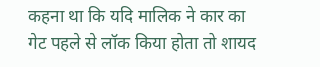कहना था कि यदि मालिक ने कार का
गेट पहले से लॉक किया होता तो शायद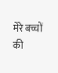मेरे बच्चों की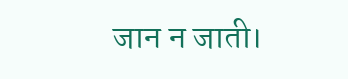जान न जाती।